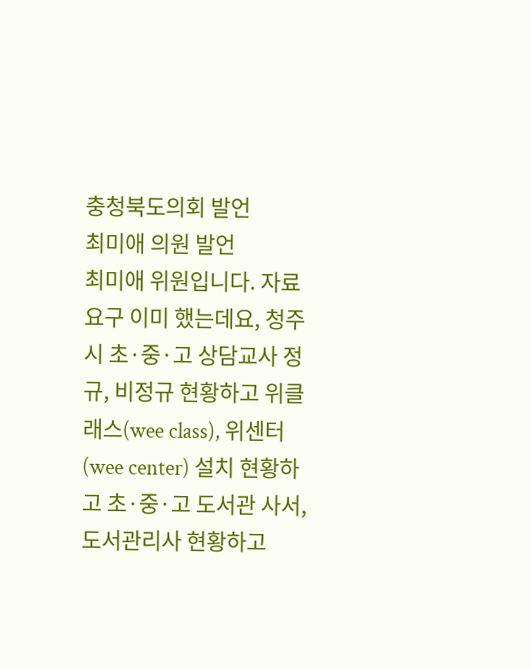충청북도의회 발언
최미애 의원 발언
최미애 위원입니다. 자료요구 이미 했는데요, 청주시 초·중·고 상담교사 정규, 비정규 현황하고 위클래스(wee class), 위센터(wee center) 설치 현황하고 초·중·고 도서관 사서, 도서관리사 현황하고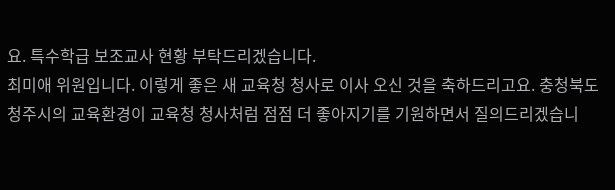요. 특수학급 보조교사 현황 부탁드리겠습니다.
최미애 위원입니다. 이렇게 좋은 새 교육청 청사로 이사 오신 것을 축하드리고요. 충청북도 청주시의 교육환경이 교육청 청사처럼 점점 더 좋아지기를 기원하면서 질의드리겠습니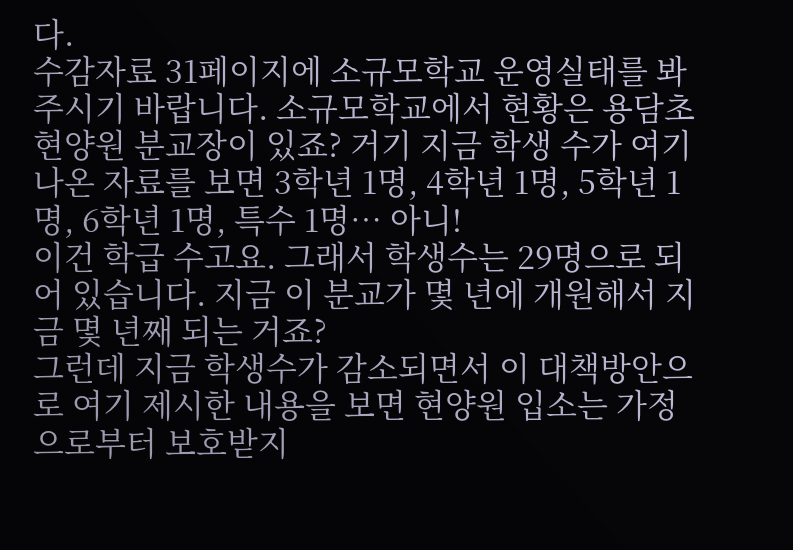다.
수감자료 31페이지에 소규모학교 운영실태를 봐주시기 바랍니다. 소규모학교에서 현황은 용담초 현양원 분교장이 있죠? 거기 지금 학생 수가 여기 나온 자료를 보면 3학년 1명, 4학년 1명, 5학년 1명, 6학년 1명, 특수 1명… 아니!
이건 학급 수고요. 그래서 학생수는 29명으로 되어 있습니다. 지금 이 분교가 몇 년에 개원해서 지금 몇 년째 되는 거죠?
그런데 지금 학생수가 감소되면서 이 대책방안으로 여기 제시한 내용을 보면 현양원 입소는 가정으로부터 보호받지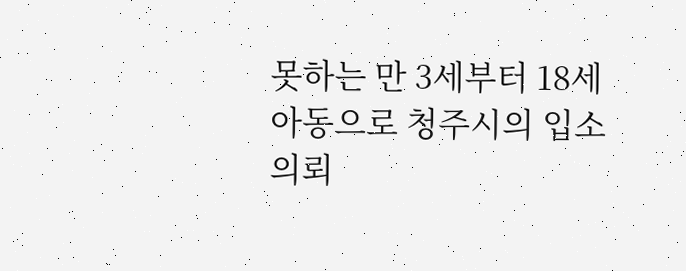못하는 만 3세부터 18세 아동으로 청주시의 입소의뢰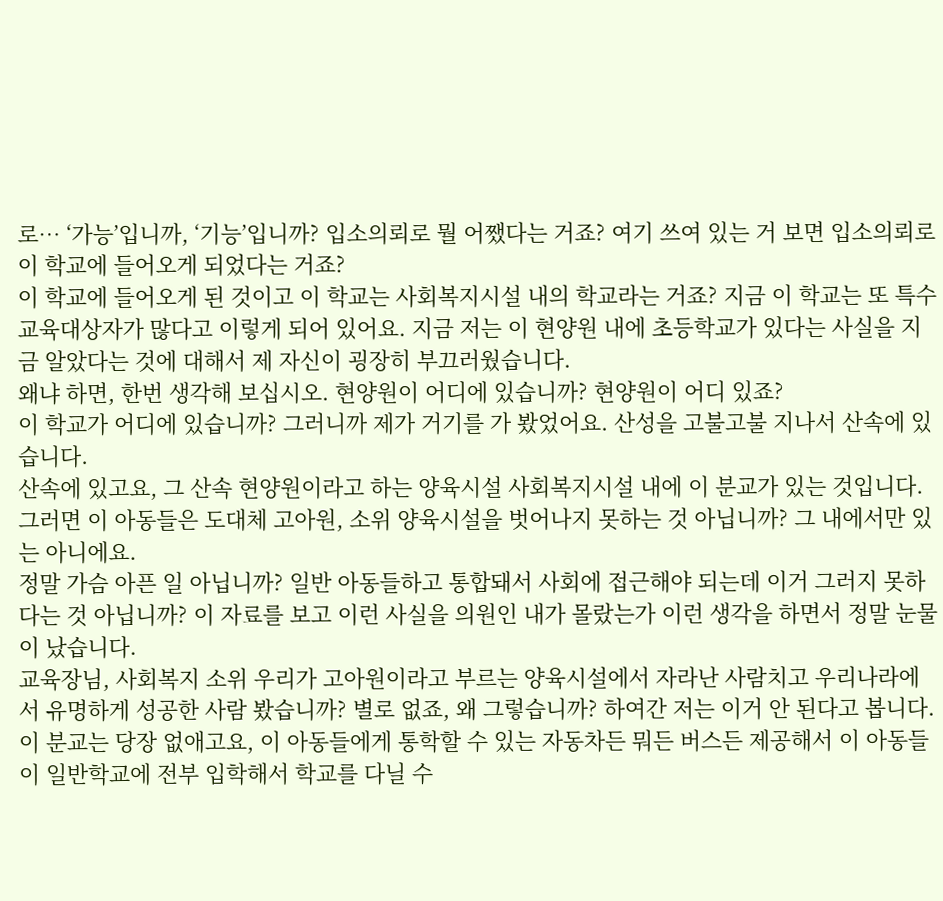로… ‘가능’입니까, ‘기능’입니까? 입소의뢰로 뭘 어쨌다는 거죠? 여기 쓰여 있는 거 보면 입소의뢰로 이 학교에 들어오게 되었다는 거죠?
이 학교에 들어오게 된 것이고 이 학교는 사회복지시설 내의 학교라는 거죠? 지금 이 학교는 또 특수교육대상자가 많다고 이렇게 되어 있어요. 지금 저는 이 현양원 내에 초등학교가 있다는 사실을 지금 알았다는 것에 대해서 제 자신이 굉장히 부끄러웠습니다.
왜냐 하면, 한번 생각해 보십시오. 현양원이 어디에 있습니까? 현양원이 어디 있죠?
이 학교가 어디에 있습니까? 그러니까 제가 거기를 가 봤었어요. 산성을 고불고불 지나서 산속에 있습니다.
산속에 있고요, 그 산속 현양원이라고 하는 양육시설 사회복지시설 내에 이 분교가 있는 것입니다. 그러면 이 아동들은 도대체 고아원, 소위 양육시설을 벗어나지 못하는 것 아닙니까? 그 내에서만 있는 아니에요.
정말 가슴 아픈 일 아닙니까? 일반 아동들하고 통합돼서 사회에 접근해야 되는데 이거 그러지 못하다는 것 아닙니까? 이 자료를 보고 이런 사실을 의원인 내가 몰랐는가 이런 생각을 하면서 정말 눈물이 났습니다.
교육장님, 사회복지 소위 우리가 고아원이라고 부르는 양육시설에서 자라난 사람치고 우리나라에서 유명하게 성공한 사람 봤습니까? 별로 없죠, 왜 그렇습니까? 하여간 저는 이거 안 된다고 봅니다.
이 분교는 당장 없애고요, 이 아동들에게 통학할 수 있는 자동차든 뭐든 버스든 제공해서 이 아동들이 일반학교에 전부 입학해서 학교를 다닐 수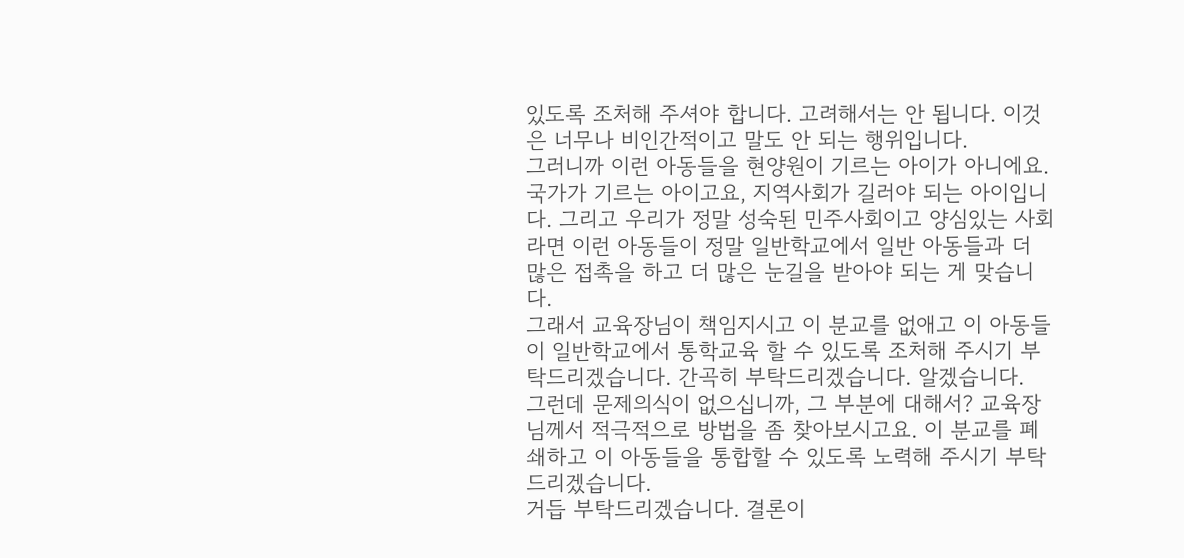있도록 조처해 주셔야 합니다. 고려해서는 안 됩니다. 이것은 너무나 비인간적이고 말도 안 되는 행위입니다.
그러니까 이런 아동들을 현양원이 기르는 아이가 아니에요. 국가가 기르는 아이고요, 지역사회가 길러야 되는 아이입니다. 그리고 우리가 정말 성숙된 민주사회이고 양심있는 사회라면 이런 아동들이 정말 일반학교에서 일반 아동들과 더 많은 접촉을 하고 더 많은 눈길을 받아야 되는 게 맞습니다.
그래서 교육장님이 책임지시고 이 분교를 없애고 이 아동들이 일반학교에서 통학교육 할 수 있도록 조처해 주시기 부탁드리겠습니다. 간곡히 부탁드리겠습니다. 알겠습니다.
그런데 문제의식이 없으십니까, 그 부분에 대해서? 교육장님께서 적극적으로 방법을 좀 찾아보시고요. 이 분교를 폐쇄하고 이 아동들을 통합할 수 있도록 노력해 주시기 부탁드리겠습니다.
거듭 부탁드리겠습니다. 결론이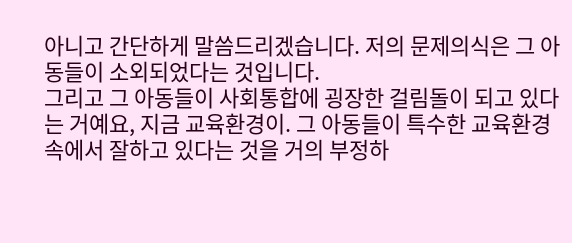아니고 간단하게 말씀드리겠습니다. 저의 문제의식은 그 아동들이 소외되었다는 것입니다.
그리고 그 아동들이 사회통합에 굉장한 걸림돌이 되고 있다는 거예요, 지금 교육환경이. 그 아동들이 특수한 교육환경 속에서 잘하고 있다는 것을 거의 부정하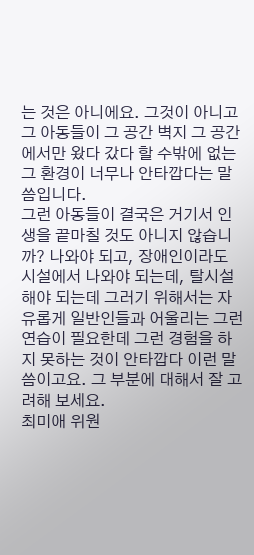는 것은 아니에요. 그것이 아니고 그 아동들이 그 공간 벽지 그 공간에서만 왔다 갔다 할 수밖에 없는 그 환경이 너무나 안타깝다는 말씀입니다.
그런 아동들이 결국은 거기서 인생을 끝마칠 것도 아니지 않습니까? 나와야 되고, 장애인이라도 시설에서 나와야 되는데, 탈시설해야 되는데 그러기 위해서는 자유롭게 일반인들과 어울리는 그런 연습이 필요한데 그런 경험을 하지 못하는 것이 안타깝다 이런 말씀이고요. 그 부분에 대해서 잘 고려해 보세요.
최미애 위원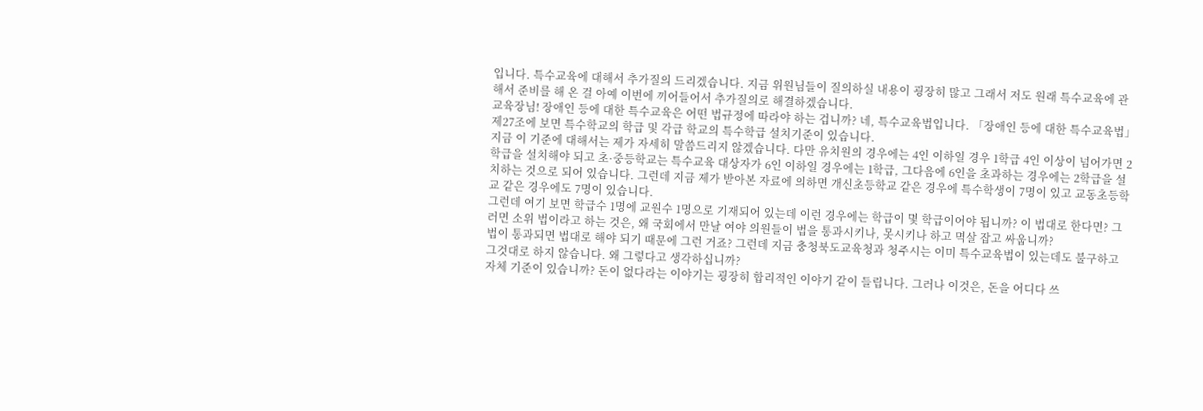입니다. 특수교육에 대해서 추가질의 드리겠습니다. 지금 위원님들이 질의하실 내용이 굉장히 많고 그래서 저도 원래 특수교육에 관해서 준비를 해 온 걸 아예 이번에 끼어들어서 추가질의로 해결하겠습니다.
교육장님! 장애인 등에 대한 특수교육은 어떤 법규정에 따라야 하는 겁니까? 네, 특수교육법입니다. 「장애인 등에 대한 특수교육법」 제27조에 보면 특수학교의 학급 및 각급 학교의 특수학급 설치기준이 있습니다.
지금 이 기준에 대해서는 제가 자세히 말씀드리지 않겠습니다. 다만 유치원의 경우에는 4인 이하일 경우 1학급 4인 이상이 넘어가면 2학급을 설치해야 되고 초·중등학교는 특수교육 대상자가 6인 이하일 경우에는 1학급, 그다음에 6인을 초과하는 경우에는 2학급을 설치하는 것으로 되어 있습니다. 그런데 지금 제가 받아본 자료에 의하면 개신초등학교 같은 경우에 특수학생이 7명이 있고 교동초등학교 같은 경우에도 7명이 있습니다.
그런데 여기 보면 학급수 1명에 교원수 1명으로 기재되어 있는데 이런 경우에는 학급이 몇 학급이어야 됩니까? 이 법대로 한다면? 그러면 소위 법이라고 하는 것은, 왜 국회에서 만날 여야 의원들이 법을 통과시키나, 못시키나 하고 멱살 잡고 싸웁니까?
법이 통과되면 법대로 해야 되기 때문에 그런 거죠? 그런데 지금 충청북도교육청과 청주시는 이미 특수교육법이 있는데도 불구하고 그것대로 하지 않습니다. 왜 그렇다고 생각하십니까?
자체 기준이 있습니까? 돈이 없다라는 이야기는 굉장히 합리적인 이야기 같이 들립니다. 그러나 이것은, 돈을 어디다 쓰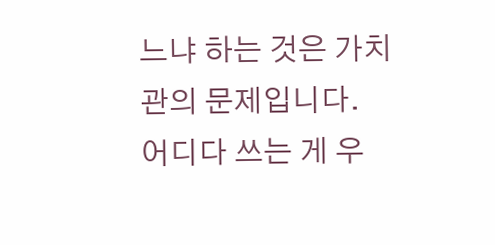느냐 하는 것은 가치관의 문제입니다.
어디다 쓰는 게 우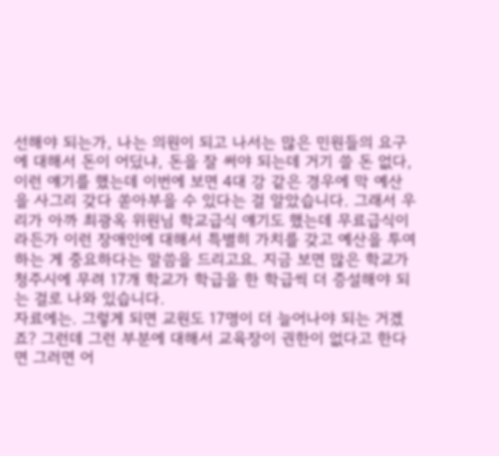선해야 되는가, 나는 의원이 되고 나서는 많은 민원들의 요구에 대해서 돈이 어딨냐, 돈을 잘 써야 되는데 거기 쓸 돈 없다, 이런 얘기를 했는데 이번에 보면 4대 강 같은 경우에 막 예산을 사그리 갖다 쏟아부을 수 있다는 걸 알았습니다. 그래서 우리가 아까 최광옥 위원님 학교급식 얘기도 했는데 무료급식이라든가 이런 장애인에 대해서 특별히 가치를 갖고 예산을 투여하는 게 중요하다는 말씀을 드리고요. 지금 보면 많은 학교가 청주시에 무려 17개 학교가 학급을 한 학급씩 더 증설해야 되는 걸로 나와 있습니다.
자료에는. 그렇게 되면 교원도 17명이 더 늘어나야 되는 거겠죠? 그런데 그런 부분에 대해서 교육장이 권한이 없다고 한다면 그러면 어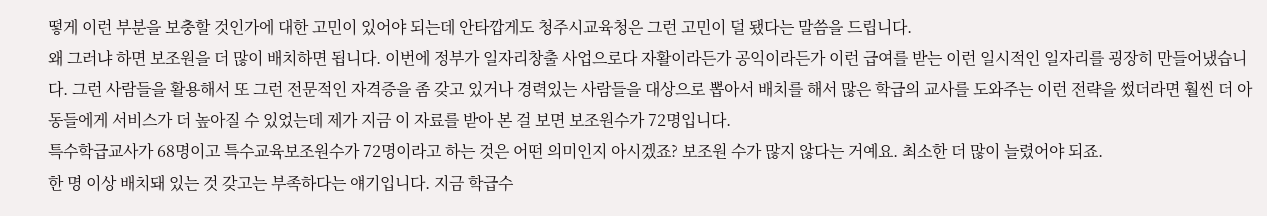떻게 이런 부분을 보충할 것인가에 대한 고민이 있어야 되는데 안타깝게도 청주시교육청은 그런 고민이 덜 됐다는 말씀을 드립니다.
왜 그러냐 하면 보조원을 더 많이 배치하면 됩니다. 이번에 정부가 일자리창출 사업으로다 자활이라든가 공익이라든가 이런 급여를 받는 이런 일시적인 일자리를 굉장히 만들어냈습니다. 그런 사람들을 활용해서 또 그런 전문적인 자격증을 좀 갖고 있거나 경력있는 사람들을 대상으로 뽑아서 배치를 해서 많은 학급의 교사를 도와주는 이런 전략을 썼더라면 훨씬 더 아동들에게 서비스가 더 높아질 수 있었는데 제가 지금 이 자료를 받아 본 걸 보면 보조원수가 72명입니다.
특수학급교사가 68명이고 특수교육보조원수가 72명이라고 하는 것은 어떤 의미인지 아시겠죠? 보조원 수가 많지 않다는 거예요. 최소한 더 많이 늘렸어야 되죠.
한 명 이상 배치돼 있는 것 갖고는 부족하다는 얘기입니다. 지금 학급수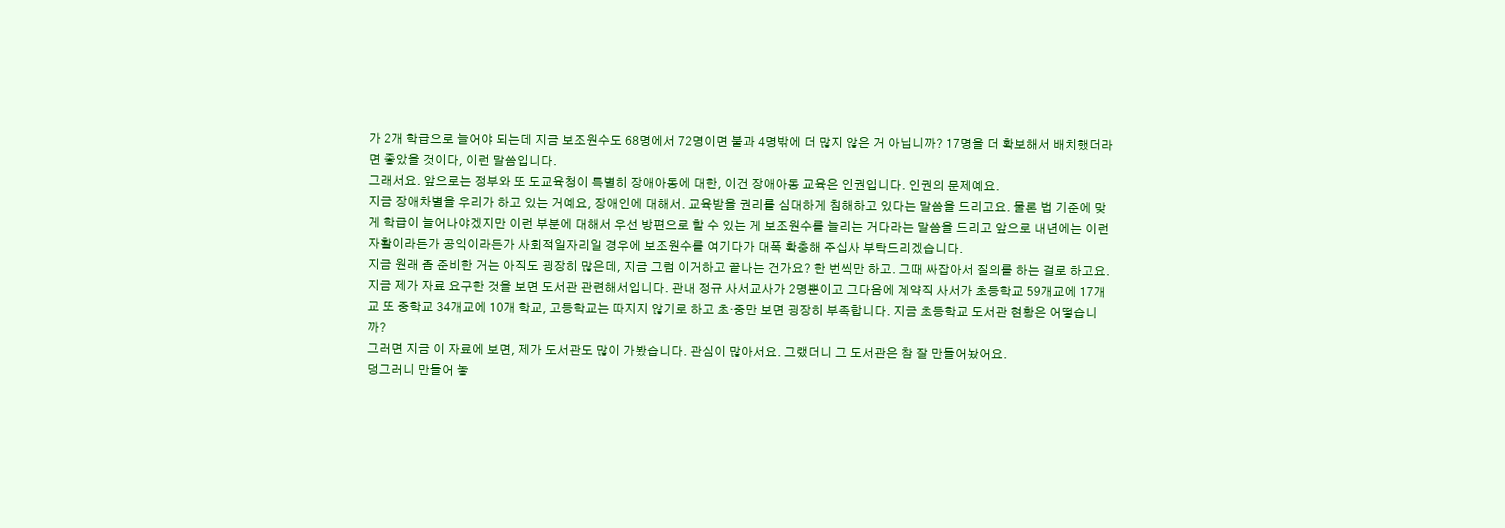가 2개 학급으로 늘어야 되는데 지금 보조원수도 68명에서 72명이면 불과 4명밖에 더 많지 않은 거 아닙니까? 17명을 더 확보해서 배치했더라면 좋았을 것이다, 이런 말씀입니다.
그래서요. 앞으로는 정부와 또 도교육청이 특별히 장애아동에 대한, 이건 장애아동 교육은 인권입니다. 인권의 문제예요.
지금 장애차별을 우리가 하고 있는 거예요, 장애인에 대해서. 교육받을 권리를 심대하게 침해하고 있다는 말씀을 드리고요. 물론 법 기준에 맞게 학급이 늘어나야겠지만 이런 부분에 대해서 우선 방편으로 할 수 있는 게 보조원수를 늘리는 거다라는 말씀을 드리고 앞으로 내년에는 이런 자활이라든가 공익이라든가 사회적일자리일 경우에 보조원수를 여기다가 대폭 확충해 주십사 부탁드리겠습니다.
지금 원래 좀 준비한 거는 아직도 굉장히 많은데, 지금 그럼 이거하고 끝나는 건가요? 한 번씩만 하고. 그때 싸잡아서 질의를 하는 걸로 하고요.
지금 제가 자료 요구한 것을 보면 도서관 관련해서입니다. 관내 정규 사서교사가 2명뿐이고 그다음에 계약직 사서가 초등학교 59개교에 17개교 또 중학교 34개교에 10개 학교, 고등학교는 따지지 않기로 하고 초·중만 보면 굉장히 부족합니다. 지금 초등학교 도서관 현황은 어떻습니까?
그러면 지금 이 자료에 보면, 제가 도서관도 많이 가봤습니다. 관심이 많아서요. 그랬더니 그 도서관은 참 잘 만들어놨어요.
덩그러니 만들어 놓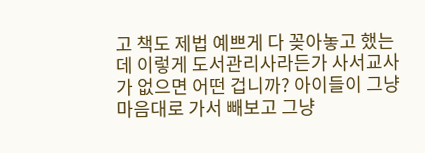고 책도 제법 예쁘게 다 꽂아놓고 했는데 이렇게 도서관리사라든가 사서교사가 없으면 어떤 겁니까? 아이들이 그냥 마음대로 가서 빼보고 그냥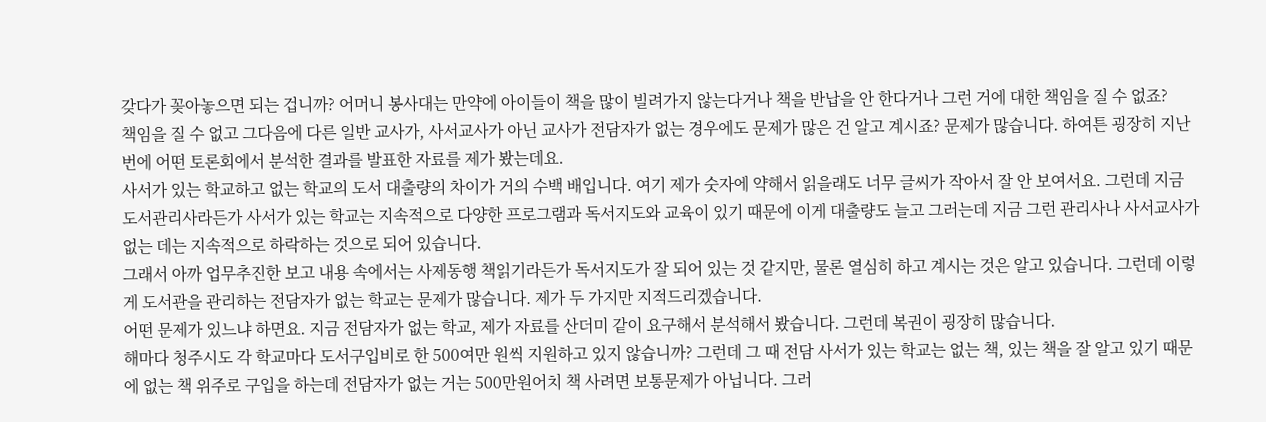갖다가 꽂아놓으면 되는 겁니까? 어머니 봉사대는 만약에 아이들이 책을 많이 빌려가지 않는다거나 책을 반납을 안 한다거나 그런 거에 대한 책임을 질 수 없죠?
책임을 질 수 없고 그다음에 다른 일반 교사가, 사서교사가 아닌 교사가 전담자가 없는 경우에도 문제가 많은 건 알고 계시죠? 문제가 많습니다. 하여튼 굉장히 지난번에 어떤 토론회에서 분석한 결과를 발표한 자료를 제가 봤는데요.
사서가 있는 학교하고 없는 학교의 도서 대출량의 차이가 거의 수백 배입니다. 여기 제가 숫자에 약해서 읽을래도 너무 글씨가 작아서 잘 안 보여서요. 그런데 지금 도서관리사라든가 사서가 있는 학교는 지속적으로 다양한 프로그램과 독서지도와 교육이 있기 때문에 이게 대출량도 늘고 그러는데 지금 그런 관리사나 사서교사가 없는 데는 지속적으로 하락하는 것으로 되어 있습니다.
그래서 아까 업무추진한 보고 내용 속에서는 사제동행 책읽기라든가 독서지도가 잘 되어 있는 것 같지만, 물론 열심히 하고 계시는 것은 알고 있습니다. 그런데 이렇게 도서관을 관리하는 전담자가 없는 학교는 문제가 많습니다. 제가 두 가지만 지적드리겠습니다.
어떤 문제가 있느냐 하면요. 지금 전담자가 없는 학교, 제가 자료를 산더미 같이 요구해서 분석해서 봤습니다. 그런데 복권이 굉장히 많습니다.
해마다 청주시도 각 학교마다 도서구입비로 한 500여만 원씩 지원하고 있지 않습니까? 그런데 그 때 전담 사서가 있는 학교는 없는 책, 있는 책을 잘 알고 있기 때문에 없는 책 위주로 구입을 하는데 전담자가 없는 거는 500만원어치 책 사려면 보통문제가 아닙니다. 그러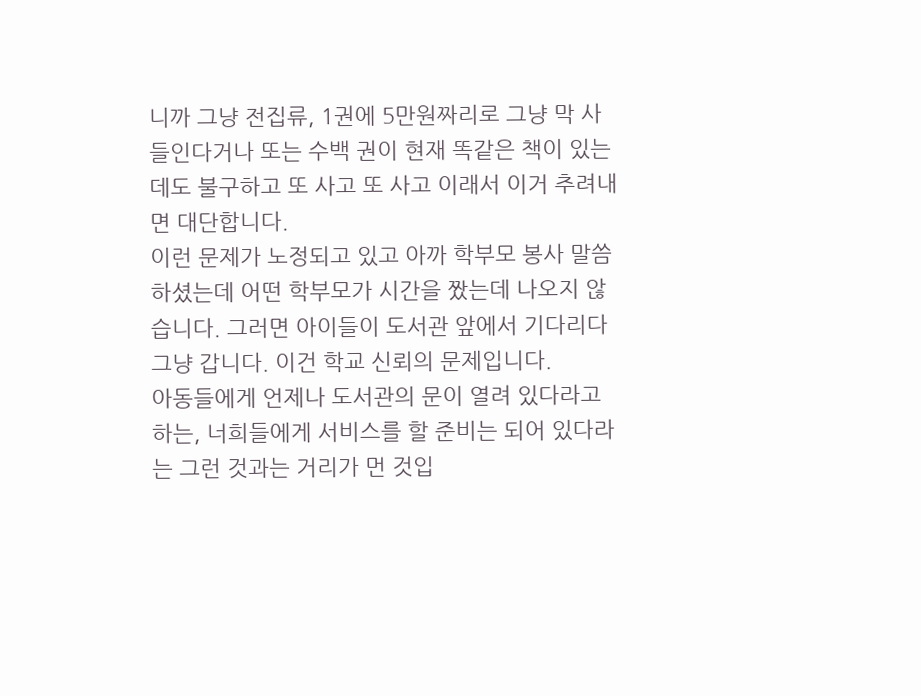니까 그냥 전집류, 1권에 5만원짜리로 그냥 막 사들인다거나 또는 수백 권이 현재 똑같은 책이 있는데도 불구하고 또 사고 또 사고 이래서 이거 추려내면 대단합니다.
이런 문제가 노정되고 있고 아까 학부모 봉사 말씀하셨는데 어떤 학부모가 시간을 짰는데 나오지 않습니다. 그러면 아이들이 도서관 앞에서 기다리다 그냥 갑니다. 이건 학교 신뢰의 문제입니다.
아동들에게 언제나 도서관의 문이 열려 있다라고 하는, 너희들에게 서비스를 할 준비는 되어 있다라는 그런 것과는 거리가 먼 것입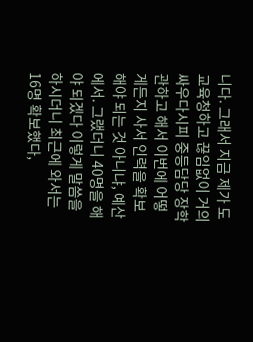니다. 그래서 지금 제가 도교육청하고 끊임없이 거의 싸우다시피 중등담당 장학관하고 해서 이번에 어떻게든지 사서 인력을 확보해야 되는 것 아니냐, 예산에서. 그랬더니 40명을 해야 되겠다 이렇게 말씀을 하시더니 최근에 와서는 16명 확보했다,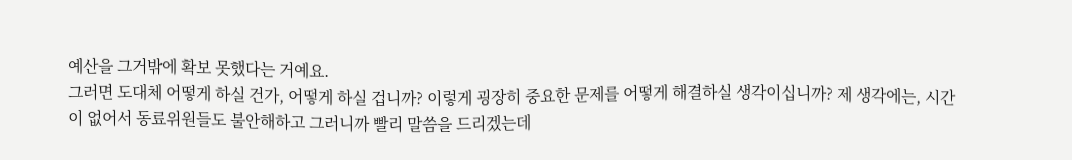예산을 그거밖에 확보 못했다는 거예요.
그러면 도대체 어떻게 하실 건가, 어떻게 하실 겁니까? 이렇게 굉장히 중요한 문제를 어떻게 해결하실 생각이십니까? 제 생각에는, 시간이 없어서 동료위원들도 불안해하고 그러니까 빨리 말씀을 드리겠는데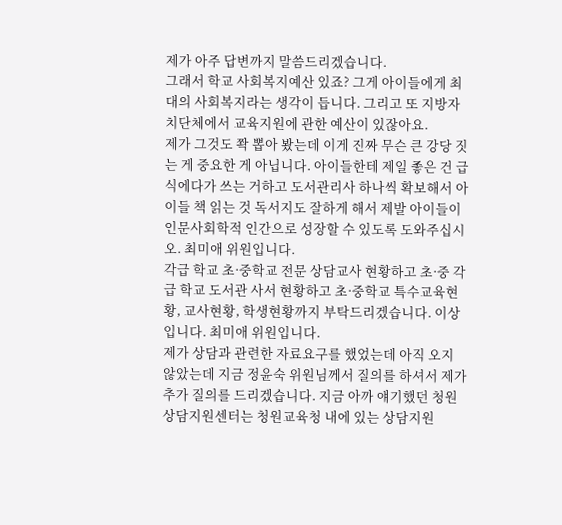제가 아주 답변까지 말씀드리겠습니다.
그래서 학교 사회복지예산 있죠? 그게 아이들에게 최대의 사회복지라는 생각이 듭니다. 그리고 또 지방자치단체에서 교육지원에 관한 예산이 있잖아요.
제가 그것도 쫙 뽑아 봤는데 이게 진짜 무슨 큰 강당 짓는 게 중요한 게 아닙니다. 아이들한테 제일 좋은 건 급식에다가 쓰는 거하고 도서관리사 하나씩 확보해서 아이들 책 읽는 것 독서지도 잘하게 해서 제발 아이들이 인문사회학적 인간으로 성장할 수 있도록 도와주십시오. 최미애 위원입니다.
각급 학교 초·중학교 전문 상담교사 현황하고 초·중 각급 학교 도서관 사서 현황하고 초·중학교 특수교육현황, 교사현황, 학생현황까지 부탁드리겠습니다. 이상입니다. 최미애 위원입니다.
제가 상담과 관련한 자료요구를 했었는데 아직 오지 않았는데 지금 정윤숙 위원님께서 질의를 하셔서 제가 추가 질의를 드리겠습니다. 지금 아까 얘기했던 청원 상담지원센터는 청원교육청 내에 있는 상담지원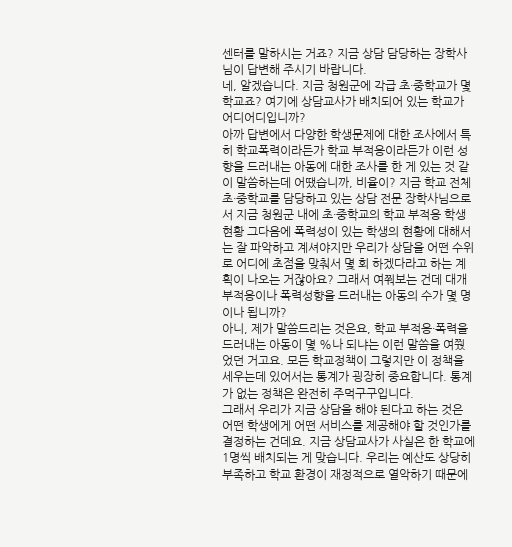센터를 말하시는 거죠? 지금 상담 담당하는 장학사님이 답변해 주시기 바랍니다.
네, 알겠습니다. 지금 청원군에 각급 초·중학교가 몇 학교죠? 여기에 상담교사가 배치되어 있는 학교가 어디어디입니까?
아까 답변에서 다양한 학생문제에 대한 조사에서 특히 학교폭력이라든가 학교 부적응이라든가 이런 성향을 드러내는 아동에 대한 조사를 한 게 있는 것 같이 말씀하는데 어땠습니까, 비율이? 지금 학교 전체 초·중학교를 담당하고 있는 상담 전문 장학사님으로서 지금 청원군 내에 초·중학교의 학교 부적응 학생 현황 그다음에 폭력성이 있는 학생의 현황에 대해서는 잘 파악하고 계셔야지만 우리가 상담을 어떤 수위로 어디에 초점을 맞춰서 몇 회 하겠다라고 하는 계획이 나오는 거잖아요? 그래서 여쭤보는 건데 대개 부적응이나 폭력성향을 드러내는 아동의 수가 몇 명이나 됩니까?
아니, 제가 말씀드리는 것은요, 학교 부적응·폭력을 드러내는 아동이 몇 %나 되냐는 이런 말씀을 여쭸었던 거고요. 모든 학교정책이 그렇지만 이 정책을 세우는데 있어서는 통계가 굉장히 중요합니다. 통계가 없는 정책은 완전히 주먹구구입니다.
그래서 우리가 지금 상담을 해야 된다고 하는 것은 어떤 학생에게 어떤 서비스를 제공해야 할 것인가를 결정하는 건데요. 지금 상담교사가 사실은 한 학교에 1명씩 배치되는 게 맞습니다. 우리는 예산도 상당히 부족하고 학교 환경이 재정적으로 열악하기 때문에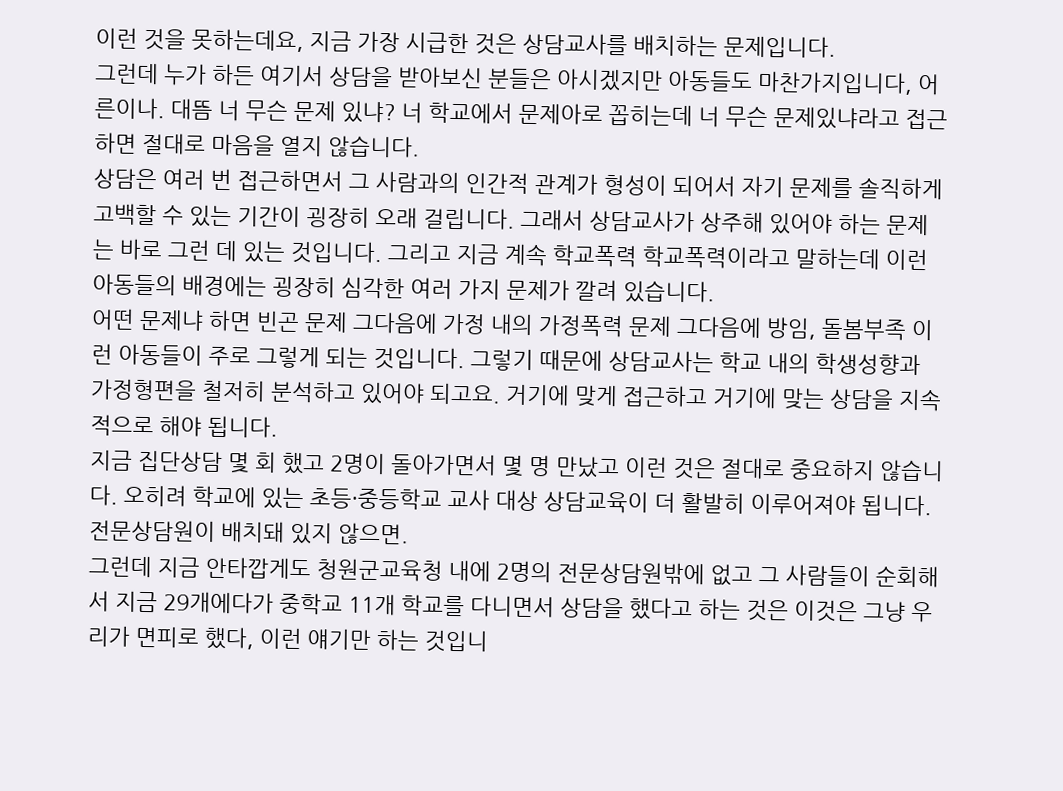이런 것을 못하는데요, 지금 가장 시급한 것은 상담교사를 배치하는 문제입니다.
그런데 누가 하든 여기서 상담을 받아보신 분들은 아시겠지만 아동들도 마찬가지입니다, 어른이나. 대뜸 너 무슨 문제 있냐? 너 학교에서 문제아로 꼽히는데 너 무슨 문제있냐라고 접근하면 절대로 마음을 열지 않습니다.
상담은 여러 번 접근하면서 그 사람과의 인간적 관계가 형성이 되어서 자기 문제를 솔직하게 고백할 수 있는 기간이 굉장히 오래 걸립니다. 그래서 상담교사가 상주해 있어야 하는 문제는 바로 그런 데 있는 것입니다. 그리고 지금 계속 학교폭력 학교폭력이라고 말하는데 이런 아동들의 배경에는 굉장히 심각한 여러 가지 문제가 깔려 있습니다.
어떤 문제냐 하면 빈곤 문제 그다음에 가정 내의 가정폭력 문제 그다음에 방임, 돌봄부족 이런 아동들이 주로 그렇게 되는 것입니다. 그렇기 때문에 상담교사는 학교 내의 학생성향과 가정형편을 철저히 분석하고 있어야 되고요. 거기에 맞게 접근하고 거기에 맞는 상담을 지속적으로 해야 됩니다.
지금 집단상담 몇 회 했고 2명이 돌아가면서 몇 명 만났고 이런 것은 절대로 중요하지 않습니다. 오히려 학교에 있는 초등·중등학교 교사 대상 상담교육이 더 활발히 이루어져야 됩니다. 전문상담원이 배치돼 있지 않으면.
그런데 지금 안타깝게도 청원군교육청 내에 2명의 전문상담원밖에 없고 그 사람들이 순회해서 지금 29개에다가 중학교 11개 학교를 다니면서 상담을 했다고 하는 것은 이것은 그냥 우리가 면피로 했다, 이런 얘기만 하는 것입니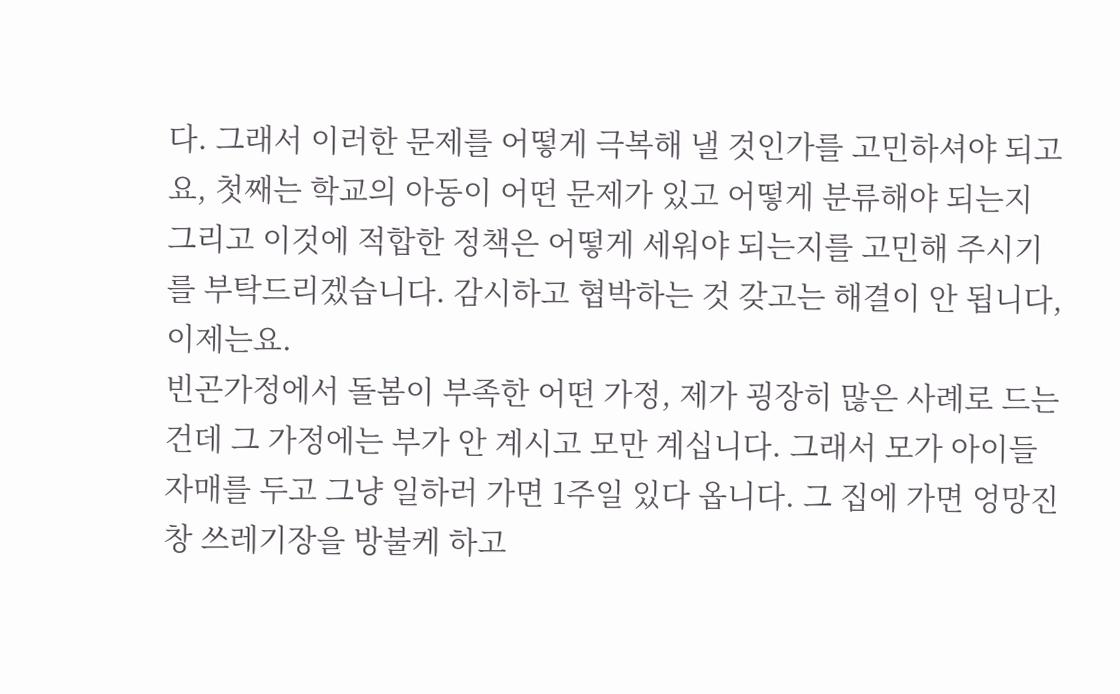다. 그래서 이러한 문제를 어떻게 극복해 낼 것인가를 고민하셔야 되고요, 첫째는 학교의 아동이 어떤 문제가 있고 어떻게 분류해야 되는지 그리고 이것에 적합한 정책은 어떻게 세워야 되는지를 고민해 주시기를 부탁드리겠습니다. 감시하고 협박하는 것 갖고는 해결이 안 됩니다, 이제는요.
빈곤가정에서 돌봄이 부족한 어떤 가정, 제가 굉장히 많은 사례로 드는 건데 그 가정에는 부가 안 계시고 모만 계십니다. 그래서 모가 아이들 자매를 두고 그냥 일하러 가면 1주일 있다 옵니다. 그 집에 가면 엉망진창 쓰레기장을 방불케 하고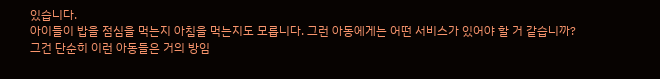있습니다.
아이들이 밥을 점심을 먹는지 아침을 먹는지도 모릅니다. 그런 아동에게는 어떤 서비스가 있어야 할 거 같습니까? 그건 단순히 이런 아동들은 거의 방임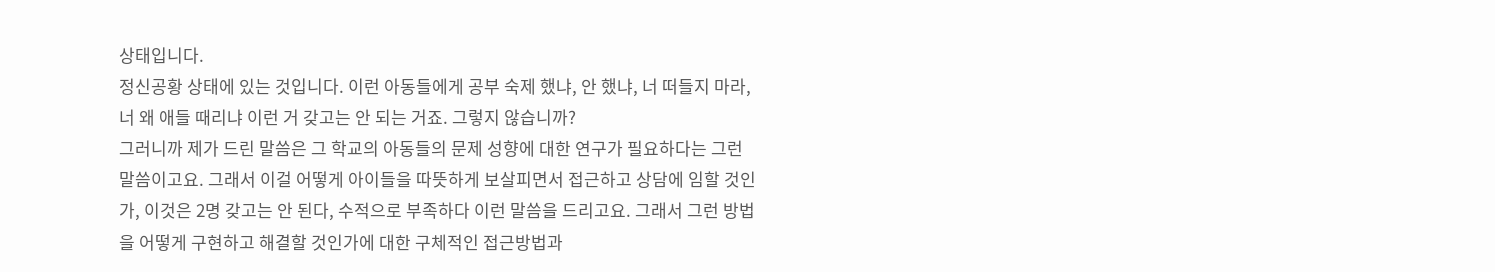상태입니다.
정신공황 상태에 있는 것입니다. 이런 아동들에게 공부 숙제 했냐, 안 했냐, 너 떠들지 마라, 너 왜 애들 때리냐 이런 거 갖고는 안 되는 거죠. 그렇지 않습니까?
그러니까 제가 드린 말씀은 그 학교의 아동들의 문제 성향에 대한 연구가 필요하다는 그런 말씀이고요. 그래서 이걸 어떻게 아이들을 따뜻하게 보살피면서 접근하고 상담에 임할 것인가, 이것은 2명 갖고는 안 된다, 수적으로 부족하다 이런 말씀을 드리고요. 그래서 그런 방법을 어떻게 구현하고 해결할 것인가에 대한 구체적인 접근방법과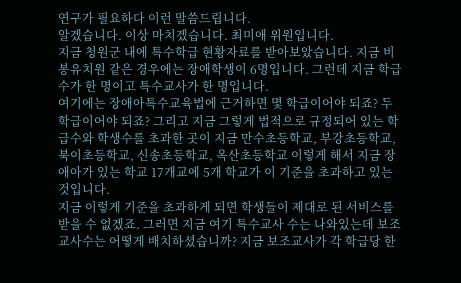연구가 필요하다 이런 말씀드립니다.
알겠습니다. 이상 마치겠습니다. 최미애 위원입니다.
지금 청원군 내에 특수학급 현황자료를 받아보았습니다. 지금 비봉유치원 같은 경우에는 장애학생이 6명입니다. 그런데 지금 학급수가 한 명이고 특수교사가 한 명입니다.
여기에는 장애아특수교육법에 근거하면 몇 학급이어야 되죠? 두 학급이어야 되죠? 그리고 지금 그렇게 법적으로 규정되어 있는 학급수와 학생수를 초과한 곳이 지금 만수초등학교, 부강초등학교, 북이초등학교, 신송초등학교, 옥산초등학교 이렇게 해서 지금 장애아가 있는 학교 17개교에 5개 학교가 이 기준을 초과하고 있는 것입니다.
지금 이렇게 기준을 초과하게 되면 학생들이 제대로 된 서비스를 받을 수 없겠죠. 그러면 지금 여기 특수교사 수는 나와있는데 보조교사수는 어떻게 배치하셨습니까? 지금 보조교사가 각 학급당 한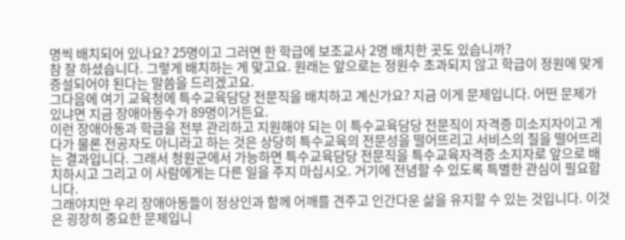명씩 배치되어 있나요? 25명이고 그러면 한 학급에 보조교사 2명 배치한 곳도 있습니까?
참 잘 하셨습니다. 그렇게 배치하는 게 맞고요. 원래는 앞으로는 정원수 초과되지 않고 학급이 정원에 맞게 증설되어야 된다는 말씀을 드리겠고요.
그다음에 여기 교육청에 특수교육담당 전문직을 배치하고 계신가요? 지금 이게 문제입니다. 어떤 문제가 있냐면 지금 장애아동수가 89명이거든요.
이런 장애아동과 학급을 전부 관리하고 지원해야 되는 이 특수교육담당 전문직이 자격증 미소지자이고 게다가 물론 전공자도 아니라고 하는 것은 상당히 특수교육의 전문성을 떨어뜨리고 서비스의 질을 떨어뜨리는 결과입니다. 그래서 청원군에서 가능하면 특수교육담당 전문직을 특수교육자격증 소지자로 앞으로 배치하시고 그리고 이 사람에게는 다른 일을 주지 마십시오. 거기에 전념할 수 있도록 특별한 관심이 필요합니다.
그래야지만 우리 장애아동들이 정상인과 함께 어깨를 견주고 인간다운 삶을 유지할 수 있는 것입니다. 이것은 굉장히 중요한 문제입니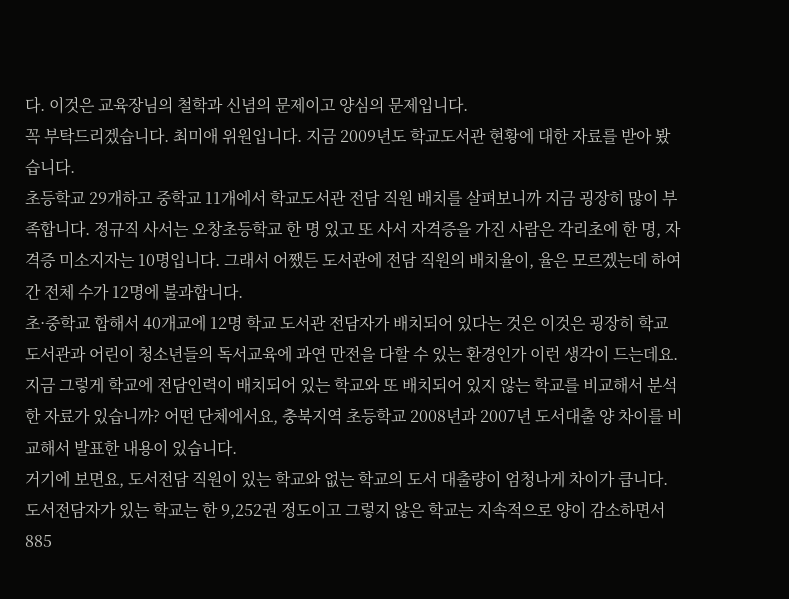다. 이것은 교육장님의 철학과 신념의 문제이고 양심의 문제입니다.
꼭 부탁드리겠습니다. 최미애 위원입니다. 지금 2009년도 학교도서관 현황에 대한 자료를 받아 봤습니다.
초등학교 29개하고 중학교 11개에서 학교도서관 전담 직원 배치를 살펴보니까 지금 굉장히 많이 부족합니다. 정규직 사서는 오창초등학교 한 명 있고 또 사서 자격증을 가진 사람은 각리초에 한 명, 자격증 미소지자는 10명입니다. 그래서 어쨌든 도서관에 전담 직원의 배치율이, 율은 모르겠는데 하여간 전체 수가 12명에 불과합니다.
초·중학교 합해서 40개교에 12명 학교 도서관 전담자가 배치되어 있다는 것은 이것은 굉장히 학교도서관과 어린이 청소년들의 독서교육에 과연 만전을 다할 수 있는 환경인가 이런 생각이 드는데요. 지금 그렇게 학교에 전담인력이 배치되어 있는 학교와 또 배치되어 있지 않는 학교를 비교해서 분석한 자료가 있습니까? 어떤 단체에서요, 충북지역 초등학교 2008년과 2007년 도서대출 양 차이를 비교해서 발표한 내용이 있습니다.
거기에 보면요, 도서전담 직원이 있는 학교와 없는 학교의 도서 대출량이 엄청나게 차이가 큽니다. 도서전담자가 있는 학교는 한 9,252권 정도이고 그렇지 않은 학교는 지속적으로 양이 감소하면서 885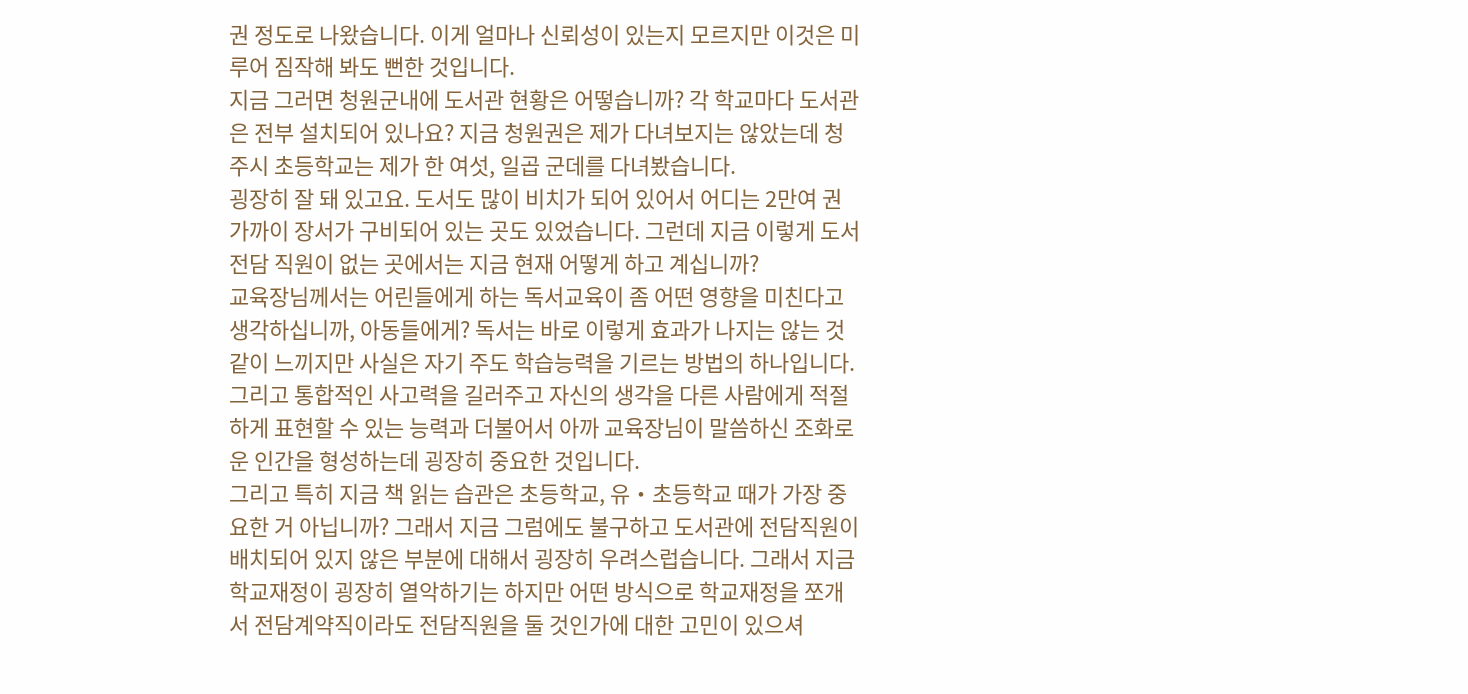권 정도로 나왔습니다. 이게 얼마나 신뢰성이 있는지 모르지만 이것은 미루어 짐작해 봐도 뻔한 것입니다.
지금 그러면 청원군내에 도서관 현황은 어떻습니까? 각 학교마다 도서관은 전부 설치되어 있나요? 지금 청원권은 제가 다녀보지는 않았는데 청주시 초등학교는 제가 한 여섯, 일곱 군데를 다녀봤습니다.
굉장히 잘 돼 있고요. 도서도 많이 비치가 되어 있어서 어디는 2만여 권 가까이 장서가 구비되어 있는 곳도 있었습니다. 그런데 지금 이렇게 도서전담 직원이 없는 곳에서는 지금 현재 어떻게 하고 계십니까?
교육장님께서는 어린들에게 하는 독서교육이 좀 어떤 영향을 미친다고 생각하십니까, 아동들에게? 독서는 바로 이렇게 효과가 나지는 않는 것 같이 느끼지만 사실은 자기 주도 학습능력을 기르는 방법의 하나입니다. 그리고 통합적인 사고력을 길러주고 자신의 생각을 다른 사람에게 적절하게 표현할 수 있는 능력과 더불어서 아까 교육장님이 말씀하신 조화로운 인간을 형성하는데 굉장히 중요한 것입니다.
그리고 특히 지금 책 읽는 습관은 초등학교, 유‧초등학교 때가 가장 중요한 거 아닙니까? 그래서 지금 그럼에도 불구하고 도서관에 전담직원이 배치되어 있지 않은 부분에 대해서 굉장히 우려스럽습니다. 그래서 지금 학교재정이 굉장히 열악하기는 하지만 어떤 방식으로 학교재정을 쪼개서 전담계약직이라도 전담직원을 둘 것인가에 대한 고민이 있으셔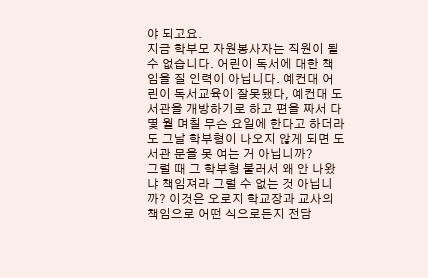야 되고요.
지금 학부모 자원봉사자는 직원이 될 수 없습니다. 어린이 독서에 대한 책임을 질 인력이 아닙니다. 예컨대 어린이 독서교육이 잘못됐다, 예컨대 도서관을 개방하기로 하고 편을 짜서 다 몇 월 며칠 무슨 요일에 한다고 하더라도 그날 학부형이 나오지 않게 되면 도서관 문을 못 여는 거 아닙니까?
그럴 때 그 학부형 불러서 왜 안 나왔냐 책임져라 그럴 수 없는 것 아닙니까? 이것은 오로지 학교장과 교사의 책임으로 어떤 식으로든지 전담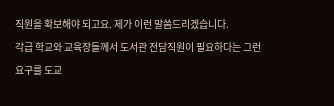직원을 확보해야 되고요. 제가 이런 말씀드리겠습니다.
각급 학교와 교육장들께서 도서관 전담직원이 필요하다는 그런 요구를 도교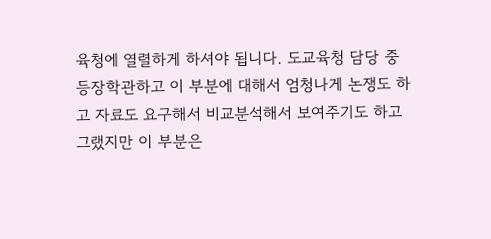육청에 열렬하게 하셔야 됩니다. 도교육청 담당 중등장학관하고 이 부분에 대해서 엄청나게 논쟁도 하고 자료도 요구해서 비교분석해서 보여주기도 하고 그랬지만 이 부분은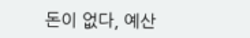돈이 없다, 예산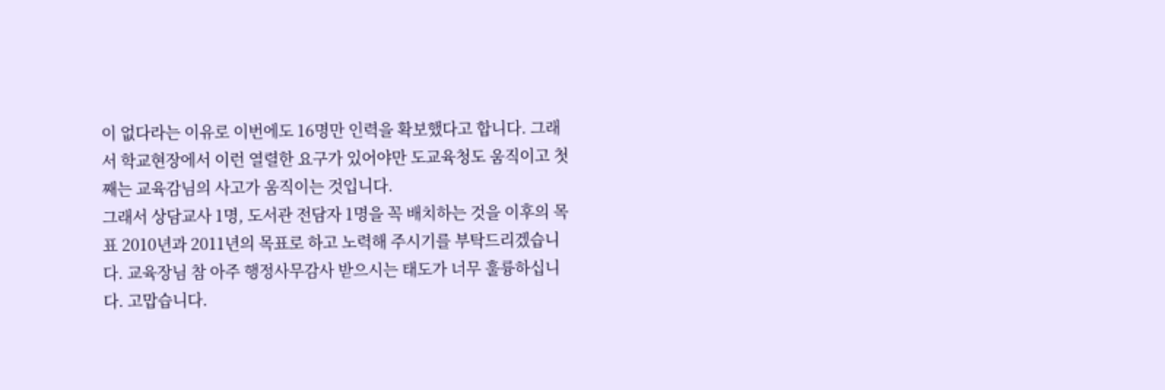이 없다라는 이유로 이번에도 16명만 인력을 확보했다고 합니다. 그래서 학교현장에서 이런 열렬한 요구가 있어야만 도교육청도 움직이고 첫째는 교육감님의 사고가 움직이는 것입니다.
그래서 상담교사 1명, 도서관 전담자 1명을 꼭 배치하는 것을 이후의 목표 2010년과 2011년의 목표로 하고 노력해 주시기를 부탁드리겠습니다. 교육장님 참 아주 행정사무감사 받으시는 태도가 너무 훌륭하십니다. 고맙습니다.